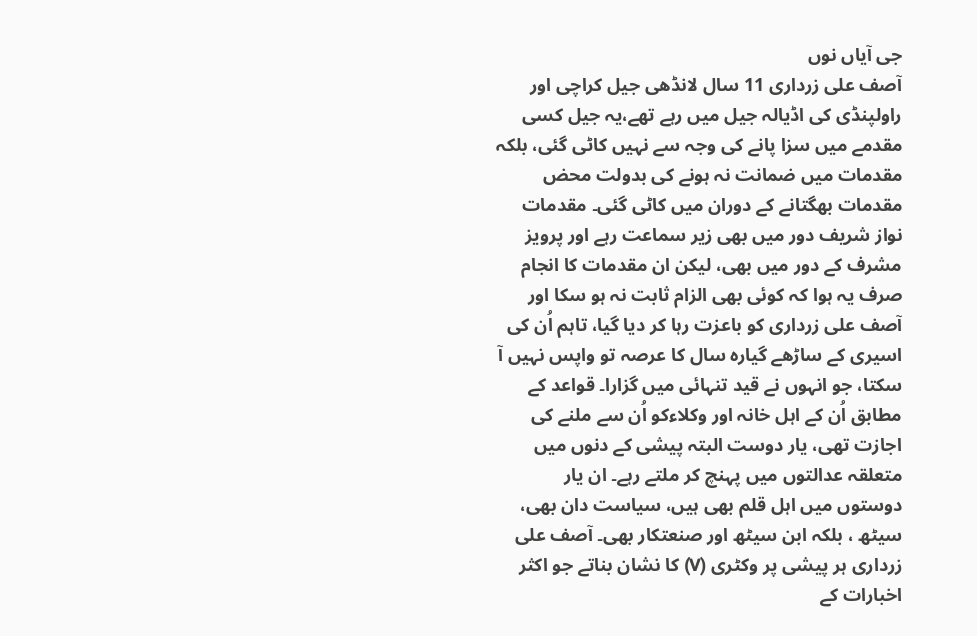جی آیاں نوں
آصف علی زرداری 11 سال لانڈھی جیل کراچی اور راولپنڈی کی اڈیالہ جیل میں رہے تھے،یہ جیل کسی مقدمے میں سزا پانے کی وجہ سے نہیں کاٹی گئی، بلکہ مقدمات میں ضمانت نہ ہونے کی بدولت محض مقدمات بھگتانے کے دوران میں کاٹی گئی۔ مقدمات نواز شریف دور میں بھی زیر سماعت رہے اور پرویز مشرف کے دور میں بھی، لیکن ان مقدمات کا انجام صرف یہ ہوا کہ کوئی بھی الزام ثابت نہ ہو سکا اور آصف علی زرداری کو باعزت رہا کر دیا گیا، تاہم اُن کی اسیری کے ساڑھے گیارہ سال کا عرصہ تو واپس نہیں آ سکتا، جو انہوں نے قید تنہائی میں گزارا۔ قواعد کے مطابق اُن کے اہل خانہ اور وکلاءکو اُن سے ملنے کی اجازت تھی، یار دوست البتہ پیشی کے دنوں میں متعلقہ عدالتوں میں پہنچ کر ملتے رہے۔ ان یار دوستوں میں اہل قلم بھی ہیں، سیاست دان بھی، سیٹھ ، بلکہ ابن سیٹھ اور صنعتکار بھی۔ آصف علی زرداری ہر پیشی پر وکٹری (V) کا نشان بناتے جو اکثر اخبارات کے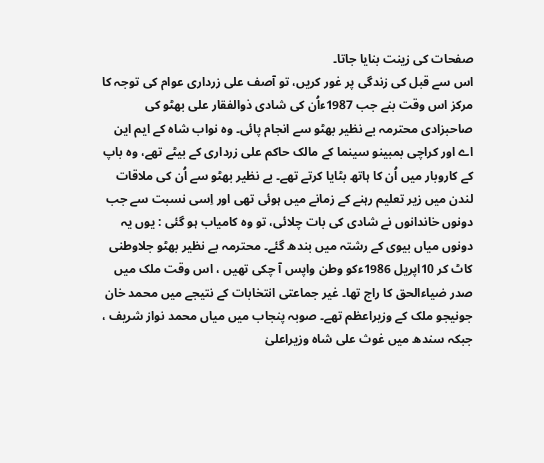صفحات کی زینت بنایا جاتا۔
اس سے قبل کی زندگی پر غور کریں، تو آصف علی زرداری عوام کی توجہ کا مرکز اس وقت بنے جب 1987ءاُن کی شادی ذوالفقار علی بھٹو کی صاحبزادی محترمہ بے نظیر بھٹو سے انجام پائی۔ وہ نواب شاہ کے ایم این اے اور کراچی بمبینو سینما کے مالک حاکم علی زرداری کے بیٹے تھے، وہ باپ کے کاروبار میں اُن کا ہاتھ بٹایا کرتے تھے۔ بے نظیر بھٹو سے اُن کی ملاقات لندن میں زیر تعلیم رہنے کے زمانے میں ہوئی تھی اور اِسی نسبت سے جب دونوں خاندانوں نے شادی کی بات چلائی، تو وہ کامیاب ہو گئی : یوں یہ دونوں میاں بیوی کے رشتہ میں بندھ گئے۔ محترمہ بے نظیر بھٹو جلاوطنی کاٹ کر 10اپریل 1986ءکو وطن واپس آ چکی تھیں ، اس وقت ملک میں صدر ضیاءالحق کا راج تھا۔ غیر جماعتی انتخابات کے نتیجے میں محمد خان جونیجو ملک کے وزیراعظم تھے۔ صوبہ پنجاب میں میاں محمد نواز شریف ، جبکہ سندھ میں غوث علی شاہ وزیراعلیٰ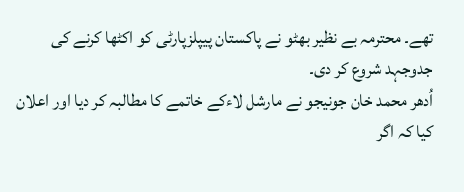تھے۔ محترمہ بے نظیر بھٹو نے پاکستان پیپلزپارٹی کو اکٹھا کرنے کی جدوجہد شروع کر دی۔
اُدھر محمد خان جونیجو نے مارشل لاءکے خاتمے کا مطالبہ کر دیا اور اعلان کیا کہ اگر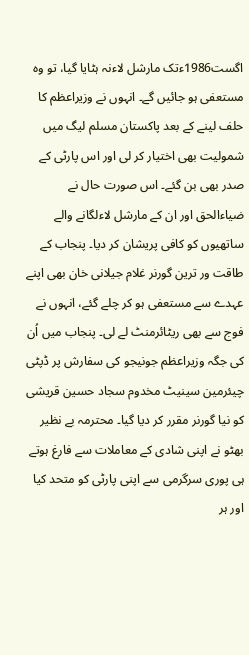اگست1986ءتک مارشل لاءنہ ہٹایا گیا، تو وہ مستعفی ہو جائیں گے۔ انہوں نے وزیراعظم کا حلف لینے کے بعد پاکستان مسلم لیگ میں شمولیت بھی اختیار کر لی اور اس پارٹی کے صدر بھی بن گئے۔ اس صورت حال نے ضیاءالحق اور ان کے مارشل لاءلگانے والے ساتھیوں کو کافی پریشان کر دیا۔ پنجاب کے طاقت ور ترین گورنر غلام جیلانی خان بھی اپنے عہدے سے مستعفی ہو کر چلے گئے، انہوں نے فوج سے بھی ریٹائرمنٹ لے لی۔ پنجاب میں اُن کی جگہ وزیراعظم جونیجو کی سفارش پر ڈپٹی چیئرمین سینیٹ مخدوم سجاد حسین قریشی کو نیا گورنر مقرر کر دیا گیا۔ محترمہ بے نظیر بھٹو نے اپنی شادی کے معاملات سے فارغ ہوتے ہی پوری سرگرمی سے اپنی پارٹی کو متحد کیا اور ہر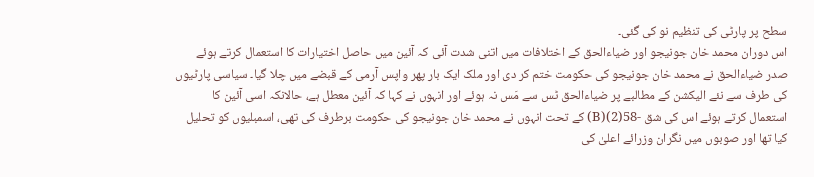سطح پر پارٹی کی تنظیم نو کی گئی۔
اس دوران محمد خان جونیجو اور ضیاءالحق کے اختلافات میں اتنی شدت آئی کہ آئین میں حاصل اختیارات کا استعمال کرتے ہوئے صدر ضیاءالحق نے محمد خان جونیجو کی حکومت ختم کر دی اور ملک ایک بار پھر واپس آرمی کے قبضے میں چلا گیا۔ سیاسی پارٹیوں کی طرف سے نئے الیکشن کے مطالبے پر ضیاءالحق ٹس سے مَس نہ ہوئے اور انہوں نے کہا کہ آئین معطل ہے، حالانکہ اسی آئین کا استعمال کرتے ہوئے اس کی شق -58(2)(B) کے تحت انہوں نے محمد خان جونیجو کی حکومت برطرف کی تھی، اسمبلیوں کو تحلیل کیا تھا اور صوبوں میں نگران وزرائے اعلیٰ کی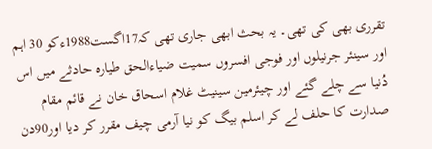تقرری بھی کی تھی۔ یہ بحث ابھی جاری تھی کہ17اگست1988ءکو 30 اہم اور سینئر جرنیلوں اور فوجی افسروں سمیت ضیاءالحق طیارہ حادثے میں اس دُنیا سے چلے گئے اور چیئرمین سینیٹ غلام اسحاق خان نے قائم مقام صدارت کا حلف لے کر اسلم بیگ کو نیا آرمی چیف مقرر کر دیا اور90دن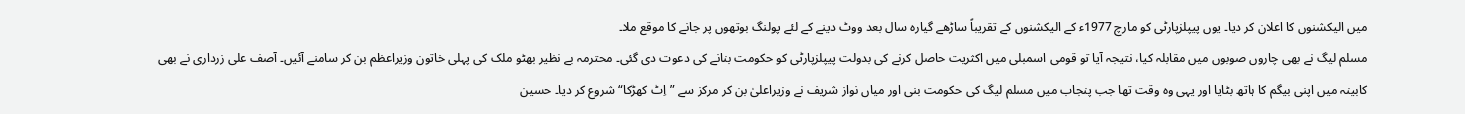میں الیکشنوں کا اعلان کر دیا۔ یوں پیپلزپارٹی کو مارچ 1977ء کے الیکشنوں کے تقریباً ساڑھے گیارہ سال بعد ووٹ دینے کے لئے پولنگ بوتھوں پر جانے کا موقع ملا۔
مسلم لیگ نے بھی چاروں صوبوں میں مقابلہ کیا، نتیجہ آیا تو قومی اسمبلی میں اکثریت حاصل کرنے کی بدولت پیپلزپارٹی کو حکومت بنانے کی دعوت دی گئی۔ محترمہ بے نظیر بھٹو ملک کی پہلی خاتون وزیراعظم بن کر سامنے آئیں۔ آصف علی زرداری نے بھی کابینہ میں اپنی بیگم کا ہاتھ بٹایا اور یہی وہ وقت تھا جب پنجاب میں مسلم لیگ کی حکومت بنی اور میاں نواز شریف نے وزیراعلیٰ بن کر مرکز سے ”اِٹ کھڑکا“ شروع کر دیا۔ حسین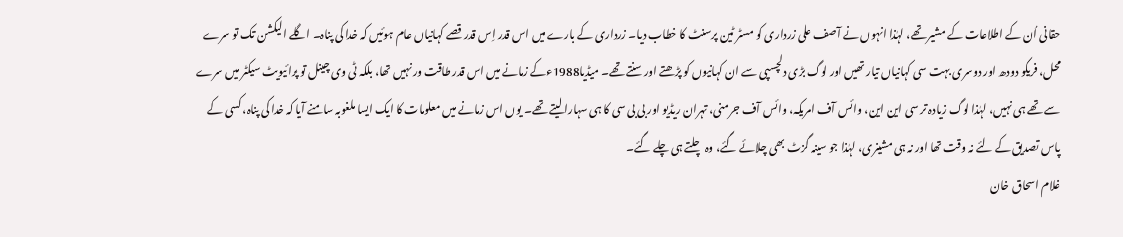حقانی اُن کے اطلاعات کے مشیر تھے، لہٰذا انہوں نے آصف علی زرداری کو مسٹر ٹین پرسنٹ کا خطاب دیا۔ زرداری کے بارے میں اس قدر اِس قدر قصے کہانیاں عام ہوئیں کہ خدا کی پناہ۔ اگلے الیکشن تک تو سرے محل، فریکو دودھ اور دوسری بہت سی کہانیاں تیار تھیں اور لوگ بڑی دلچسپی سے ان کہانیوں کو پڑھتے اور سنتے تھے۔ میڈیا1988ءکے زمانے میں اس قدر طاقت ور نہیں تھا، بلکہ ٹی وی چینل تو پرائیویٹ سیکٹر میں سرے سے تھے ہی نہیں، لہٰذا لوگ زیادہ تر سی این این، وائس آف امریکہ، وائس آف جرمنی، تہران ریڈیو اور بی بی سی کا ہی سہارا لیتے تھے۔ یوں اس زمانے میں معلومات کا ایک ایسا ملغوبہ سامنے آیا کہ خدا کی پناہ، کسی کے پاس تصدیق کے لئے نہ وقت تھا اور نہ ہی مشینری، لہٰذا جو سینہ گزٹ بھی چلائے گئے، وہ چلتے ہی چلے گئے۔
غلام اسحاق خان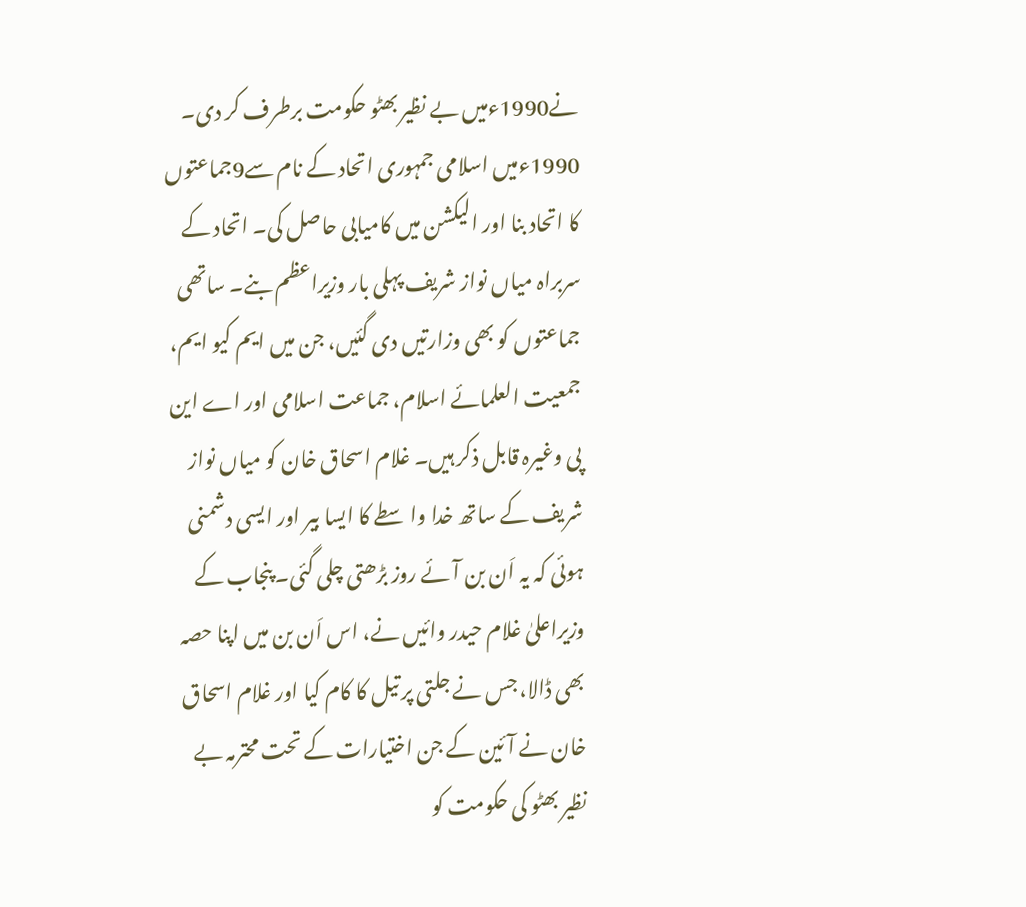نے1990ءمیں بے نظیر بھٹو حکومت برطرف کر دی۔ 1990ءمیں اسلامی جمہوری اتحاد کے نام سے9جماعتوں کا اتحاد بنا اور الیکشن میں کامیابی حاصل کی۔ اتحاد کے سربراہ میاں نواز شریف پہلی بار وزیراعظم بنے۔ ساتھی جماعتوں کو بھی وزارتیں دی گئیں، جن میں ایم کیو ایم، جمعیت العلمائے اسلام، جماعت اسلامی اور اے این پی وغیرہ قابل ذکر ہیں۔ غلام اسحاق خان کو میاں نواز شریف کے ساتھ خدا واسطے کا ایسا بیر اور ایسی دشمنی ہوئی کہ یہ اَن بن آئے روز بڑھتی چلی گئی۔ پنجاب کے وزیراعلیٰ غلام حیدر وائیں نے، اس اَن بن میں اپنا حصہ بھی ڈالا، جس نے جلتی پر تیل کا کام کیا اور غلام اسحاق خان نے آئین کے جن اختیارات کے تحت محترمہ بے نظیر بھٹو کی حکومت کو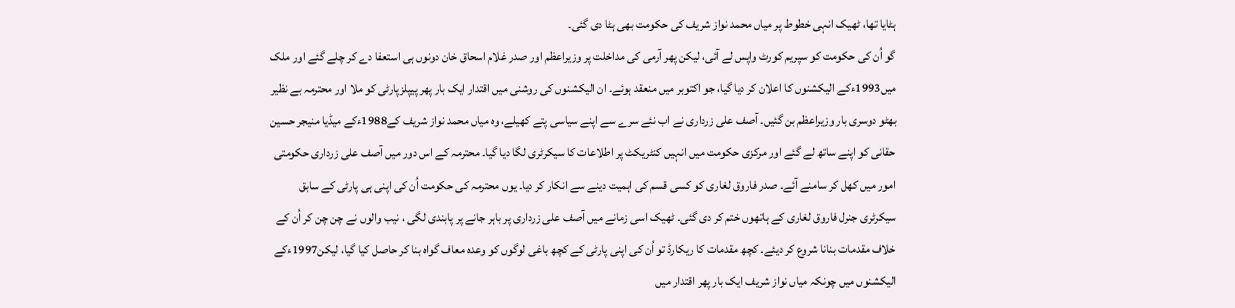ہٹایا تھا، ٹھیک انہی خطوط پر میاں محمد نواز شریف کی حکومت بھی ہٹا دی گئی۔
گو اُن کی حکومت کو سپریم کورٹ واپس لے آئی، لیکن پھر آرمی کی مداخلت پر وزیراعظم اور صدر غلام اسحاق خان دونوں ہی استعفا دے کر چلے گئے اور ملک میں1993ءکے الیکشنوں کا اعلان کر دیا گیا، جو اکتوبر میں منعقد ہوئے۔ ان الیکشنوں کی روشنی میں اقتدار ایک بار پھر پیپلزپارٹی کو ملا اور محترمہ بے نظیر بھٹو دوسری بار وزیراعظم بن گئیں۔ آصف علی زرداری نے اب نئے سرے سے اپنے سیاسی پتے کھیلے، وہ میاں محمد نواز شریف کے1988ءکے میڈیا منیجر حسین حقانی کو اپنے ساتھ لے گئے اور مرکزی حکومت میں انہیں کنٹریکٹ پر اطلاعات کا سیکرٹری لگا دیا گیا۔ محترمہ کے اس دور میں آصف علی زرداری حکومتی امور میں کھل کر سامنے آئے۔ صدر فاروق لغاری کو کسی قسم کی اہمیت دینے سے انکار کر دیا۔ یوں محترمہ کی حکومت اُن کی اپنی ہی پارٹی کے سابق سیکرٹری جنرل فاروق لغاری کے ہاتھوں ختم کر دی گئی۔ ٹھیک اسی زمانے میں آصف علی زرداری پر باہر جانے پر پابندی لگی ، نیب والوں نے چن چن کر اُن کے خلاف مقدمات بنانا شروع کر دیئے۔ کچھ مقدمات کا ریکارڈ تو اُن کی اپنی پارٹی کے کچھ باغی لوگوں کو وعدہ معاف گواہ بنا کر حاصل کیا گیا، لیکن1997ءکے الیکشنوں میں چونکہ میاں نواز شریف ایک بار پھر اقتدار میں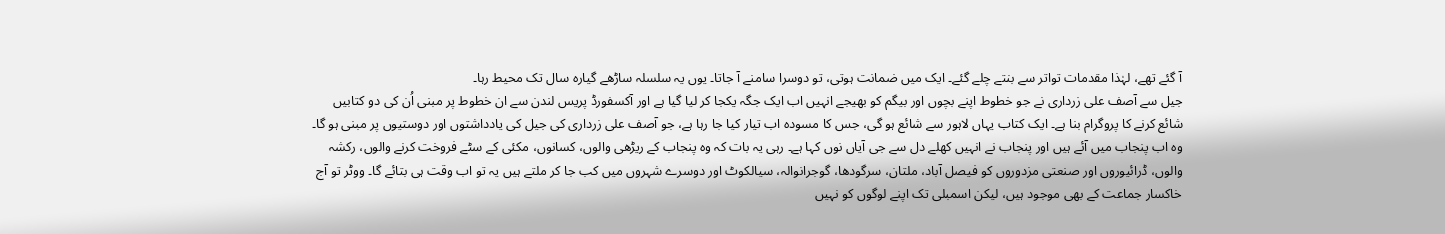آ گئے تھے، لہٰذا مقدمات تواتر سے بنتے چلے گئے۔ ایک میں ضمانت ہوتی، تو دوسرا سامنے آ جاتا۔ یوں یہ سلسلہ ساڑھے گیارہ سال تک محیط رہا۔
جیل سے آصف علی زرداری نے جو خطوط اپنے بچوں اور بیگم کو بھیجے انہیں اب ایک جگہ یکجا کر لیا گیا ہے اور آکسفورڈ پریس لندن سے ان خطوط پر مبنی اُن کی دو کتابیں شائع کرنے کا پروگرام بنا ہے۔ ایک کتاب یہاں لاہور سے شائع ہو گی، جس کا مسودہ اب تیار کیا جا رہا ہے، جو آصف علی زرداری کی جیل کی یادداشتوں اور دوستیوں پر مبنی ہو گا۔ وہ اب پنجاب میں آئے ہیں اور پنجاب نے انہیں کھلے دل سے جی آیاں نوں کہا ہے۔ رہی یہ بات کہ وہ پنجاب کے ریڑھی والوں، کسانوں، مکئی کے سٹے فروخت کرنے والوں، رکشہ والوں، ڈرائیوروں اور صنعتی مزدوروں کو فیصل آباد، ملتان، سرگودھا، گوجرانوالہ، سیالکوٹ اور دوسرے شہروں میں کب جا کر ملتے ہیں یہ تو اب وقت ہی بتائے گا۔ ووٹر تو آج خاکسار جماعت کے بھی موجود ہیں، لیکن اسمبلی تک اپنے لوگوں کو نہیں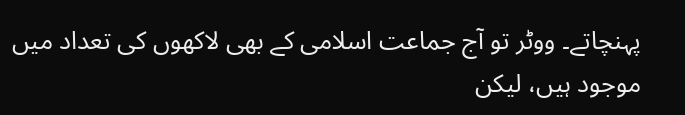پہنچاتے۔ ووٹر تو آج جماعت اسلامی کے بھی لاکھوں کی تعداد میں موجود ہیں، لیکن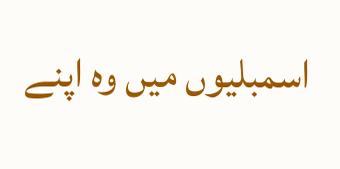اسمبلیوں میں وہ اپنے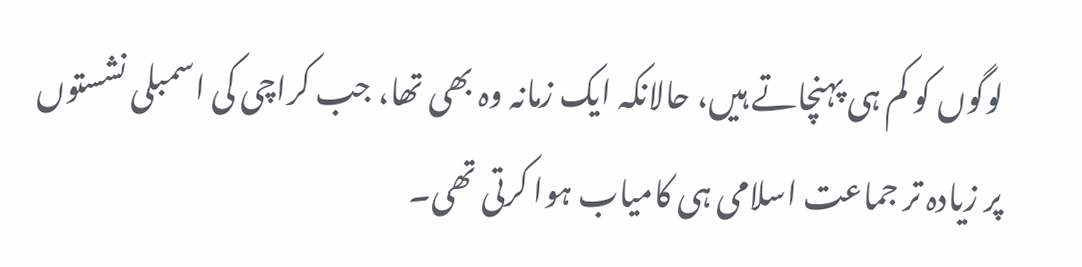لوگوں کو کم ہی پہنچاتے ہیں، حالانکہ ایک زمانہ وہ بھی تھا، جب کراچی کی اسمبلی نشستوں پر زیادہ تر جماعت اسلامی ہی کامیاب ہوا کرتی تھی۔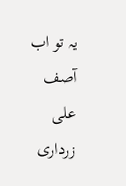یہ تو اب آصف علی زرداری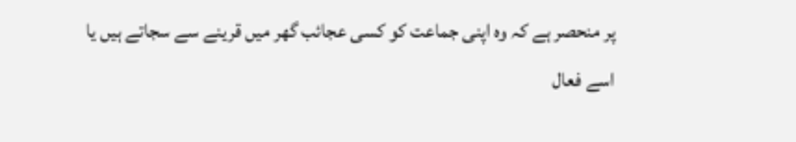پر منحصر ہے کہ وہ اپنی جماعت کو کسی عجائب گھر میں قرینے سے سجاتے ہیں یا اسے فعال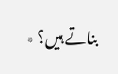بناتے ہیں؟ ٭